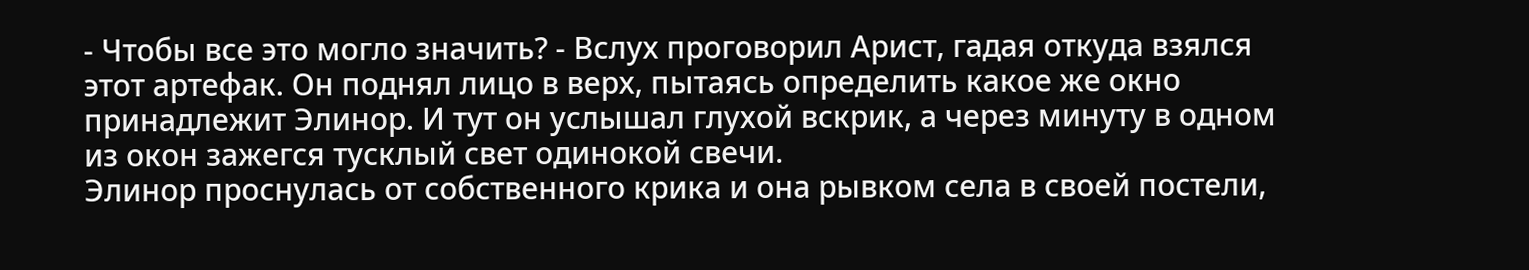- Чтобы все это могло значить? - Вслух проговорил Арист, гадая откуда взялся этот артефак. Он поднял лицо в верх, пытаясь определить какое же окно принадлежит Элинор. И тут он услышал глухой вскрик, а через минуту в одном из окон зажегся тусклый свет одинокой свечи.
Элинор проснулась от собственного крика и она рывком села в своей постели,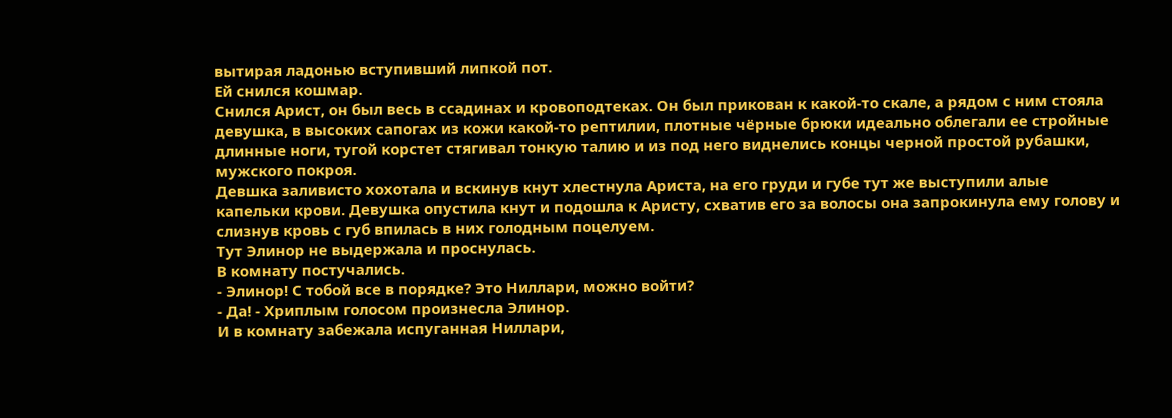вытирая ладонью вступивший липкой пот.
Ей снился кошмар.
Снился Арист, он был весь в ссадинах и кровоподтеках. Он был прикован к какой-то скале, а рядом с ним стояла девушка, в высоких сапогах из кожи какой-то рептилии, плотные чёрные брюки идеально облегали ее стройные длинные ноги, тугой корстет стягивал тонкую талию и из под него виднелись концы черной простой рубашки, мужского покроя.
Девшка заливисто хохотала и вскинув кнут хлестнула Ариста, на его груди и губе тут же выступили алые капельки крови. Девушка опустила кнут и подошла к Аристу, схватив его за волосы она запрокинула ему голову и слизнув кровь с губ впилась в них голодным поцелуем.
Тут Элинор не выдержала и проснулась.
В комнату постучались.
- Элинор! С тобой все в порядке? Это Ниллари, можно войти?
- Да! - Хриплым голосом произнесла Элинор.
И в комнату забежала испуганная Ниллари,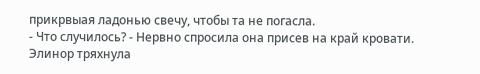прикрвыая ладонью свечу, чтобы та не погасла.
- Что случилось? - Нервно спросила она присев на край кровати.
Элинор тряхнула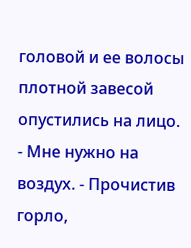головой и ее волосы плотной завесой опустились на лицо.
- Мне нужно на воздух. - Прочистив горло,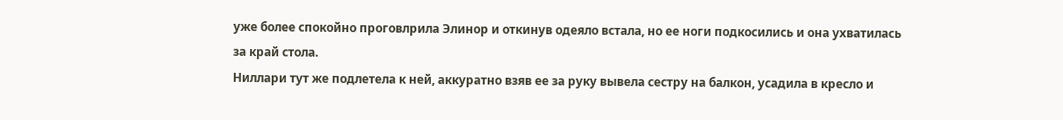уже более спокойно проговлрила Элинор и откинув одеяло встала, но ее ноги подкосились и она ухватилась за край стола.
Ниллари тут же подлетела к ней, аккуратно взяв ее за руку вывела сестру на балкон, усадила в кресло и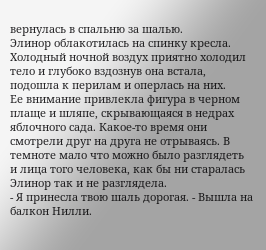вернулась в спальню за шалью.
Элинор облакотилась на спинку кресла. Холодный ночной воздух приятно холодил тело и глубоко вздознув она встала, подошла к перилам и оперлась на них.
Ее внимание привлекла фигура в черном плаще и шляпе, скрывающаяся в недрах яблочного сада. Какое-то время они смотрели друг на друга не отрываясь. В темноте мало что можно было разглядеть и лица того человека, как бы ни старалась Элинор так и не разглядела.
- Я принесла твою шаль дорогая. - Вышла на балкон Нилли.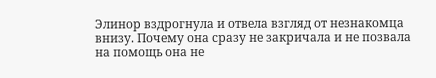Элинор вздрогнула и отвела взгляд от незнакомца внизу. Почему она сразу не закричала и не позвала на помощь она не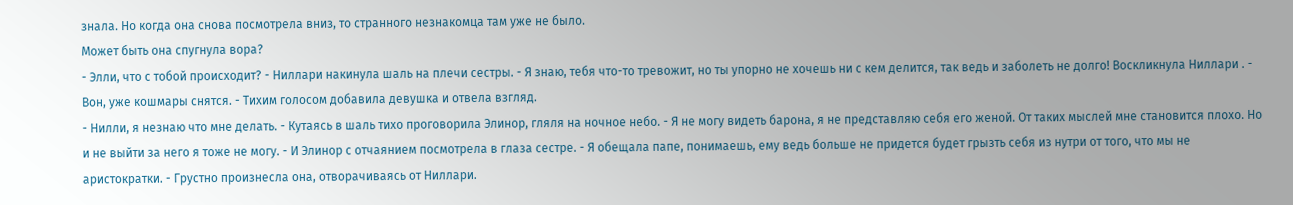знала. Но когда она снова посмотрела вниз, то странного незнакомца там уже не было.
Может быть она спугнула вора?
- Элли, что с тобой происходит? - Ниллари накинула шаль на плечи сестры. - Я знаю, тебя что-то тревожит, но ты упорно не хочешь ни с кем делится, так ведь и заболеть не долго! Воскликнула Ниллари . - Вон, уже кошмары снятся. - Тихим голосом добавила девушка и отвела взгляд.
- Нилли, я незнаю что мне делать. - Кутаясь в шаль тихо проговорила Элинор, гляля на ночное небо. - Я не могу видеть барона, я не представляю себя его женой. От таких мыслей мне становится плохо. Но и не выйти за него я тоже не могу. - И Элинор с отчаянием посмотрела в глаза сестре. - Я обещала папе, понимаешь, ему ведь больше не придется будет грызть себя из нутри от того, что мы не аристократки. - Грустно произнесла она, отворачиваясь от Ниллари.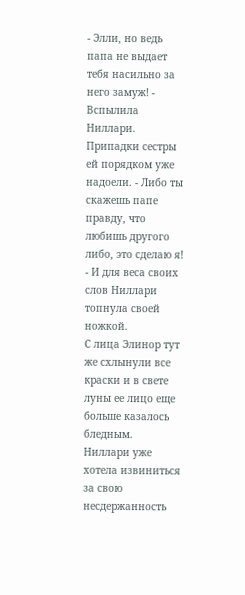- Элли, но ведь папа не выдает тебя насильно за него замуж! - Вспылила Ниллари. Припадки сестры ей порядком уже надоели. - Либо ты скажешь папе правду, что любишь другого либо, это сделаю я! - И для веса своих слов Ниллари топнула своей ножкой.
С лица Элинор тут же схлынули все краски и в свете луны ее лицо еще больше казалось бледным.
Ниллари уже хотела извиниться за свою несдержанность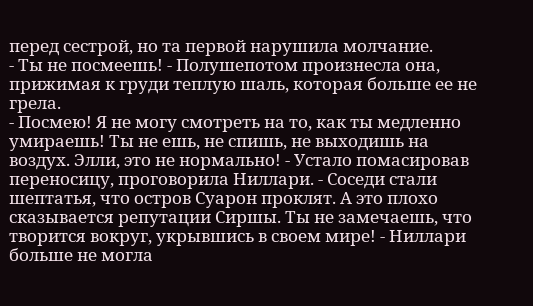перед сестрой, но та первой нарушила молчание.
- Ты не посмеешь! - Полушепотом произнесла она, прижимая к груди теплую шаль, которая больше ее не грела.
- Посмею! Я не могу смотреть на то, как ты медленно умираешь! Ты не ешь, не спишь, не выходишь на воздух. Элли, это не нормально! - Устало помасировав переносицу, проговорила Ниллари. - Соседи стали шептатья, что остров Суарон проклят. А это плохо сказывается репутации Сиршы. Ты не замечаешь, что творится вокруг, укрывшись в своем мире! - Ниллари больше не могла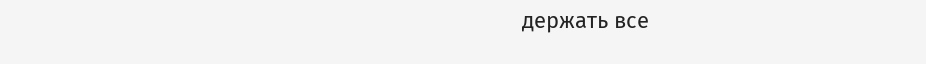держать все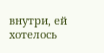внутри, ей хотелось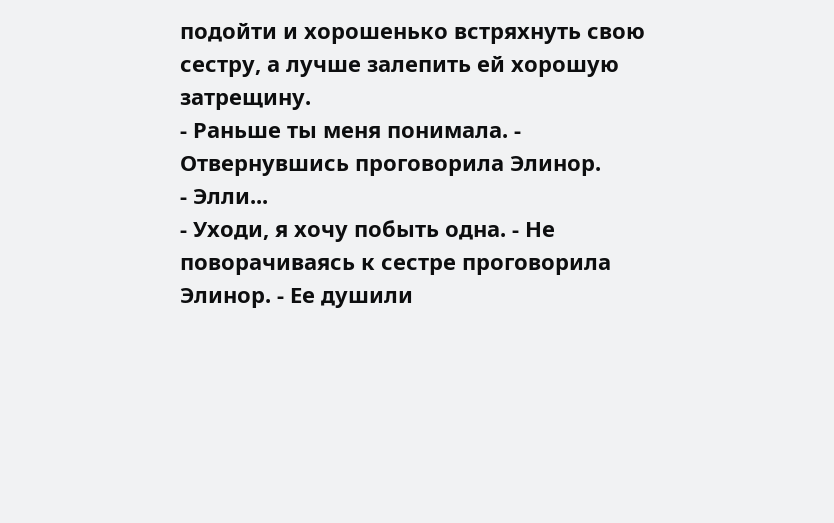подойти и хорошенько встряхнуть свою сестру, а лучше залепить ей хорошую затрещину.
- Раньше ты меня понимала. - Отвернувшись проговорила Элинор.
- Элли...
- Уходи, я хочу побыть одна. - Не поворачиваясь к сестре проговорила Элинор. - Ее душили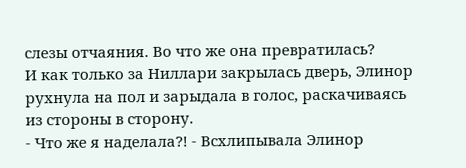слезы отчаяния. Во что же она превратилась?
И как только за Ниллари закрылась дверь, Элинор рухнула на пол и зарыдала в голос, раскачиваясь из стороны в сторону.
- Что же я наделала?! - Всхлипывала Элинор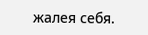жалея себя.